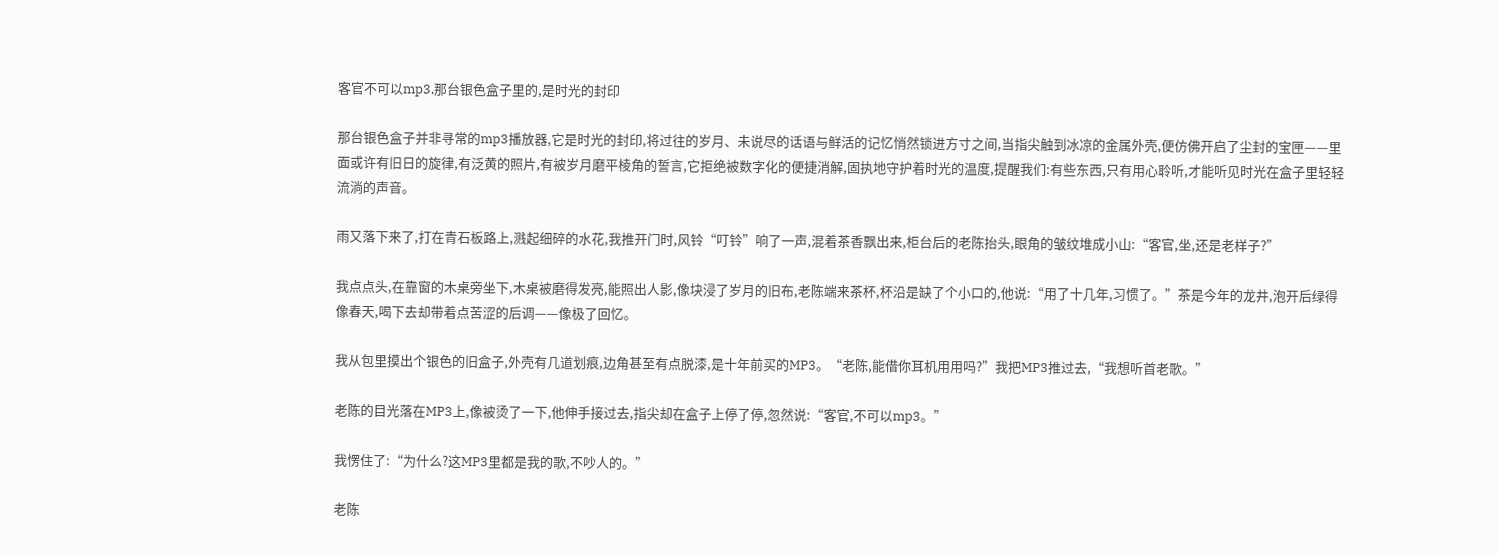客官不可以mp3,那台银色盒子里的,是时光的封印

那台银色盒子并非寻常的mp3播放器,它是时光的封印,将过往的岁月、未说尽的话语与鲜活的记忆悄然锁进方寸之间,当指尖触到冰凉的金属外壳,便仿佛开启了尘封的宝匣——里面或许有旧日的旋律,有泛黄的照片,有被岁月磨平棱角的誓言,它拒绝被数字化的便捷消解,固执地守护着时光的温度,提醒我们:有些东西,只有用心聆听,才能听见时光在盒子里轻轻流淌的声音。

雨又落下来了,打在青石板路上,溅起细碎的水花,我推开门时,风铃“叮铃”响了一声,混着茶香飘出来,柜台后的老陈抬头,眼角的皱纹堆成小山:“客官,坐,还是老样子?”

我点点头,在靠窗的木桌旁坐下,木桌被磨得发亮,能照出人影,像块浸了岁月的旧布,老陈端来茶杯,杯沿是缺了个小口的,他说:“用了十几年,习惯了。”茶是今年的龙井,泡开后绿得像春天,喝下去却带着点苦涩的后调——像极了回忆。

我从包里摸出个银色的旧盒子,外壳有几道划痕,边角甚至有点脱漆,是十年前买的MP3。“老陈,能借你耳机用用吗?”我把MP3推过去,“我想听首老歌。”

老陈的目光落在MP3上,像被烫了一下,他伸手接过去,指尖却在盒子上停了停,忽然说:“客官,不可以mp3。”

我愣住了:“为什么?这MP3里都是我的歌,不吵人的。”

老陈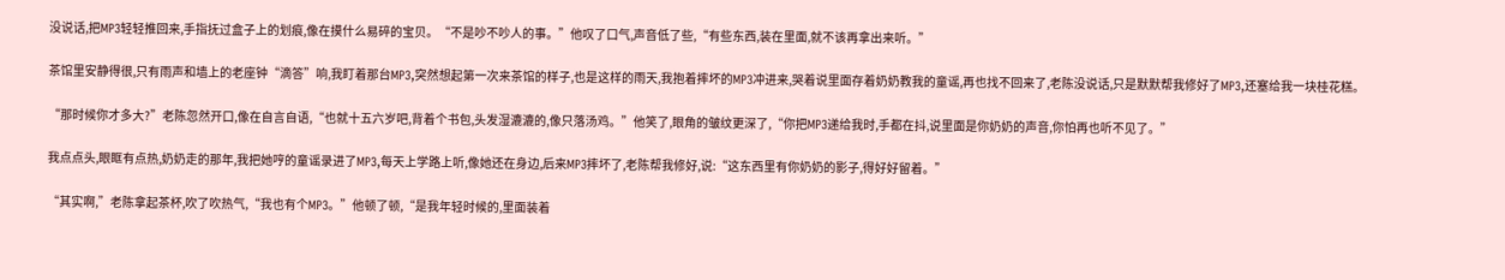没说话,把MP3轻轻推回来,手指抚过盒子上的划痕,像在摸什么易碎的宝贝。“不是吵不吵人的事。”他叹了口气,声音低了些,“有些东西,装在里面,就不该再拿出来听。”

茶馆里安静得很,只有雨声和墙上的老座钟“滴答”响,我盯着那台MP3,突然想起第一次来茶馆的样子,也是这样的雨天,我抱着摔坏的MP3冲进来,哭着说里面存着奶奶教我的童谣,再也找不回来了,老陈没说话,只是默默帮我修好了MP3,还塞给我一块桂花糕。

“那时候你才多大?”老陈忽然开口,像在自言自语,“也就十五六岁吧,背着个书包,头发湿漉漉的,像只落汤鸡。”他笑了,眼角的皱纹更深了,“你把MP3递给我时,手都在抖,说里面是你奶奶的声音,你怕再也听不见了。”

我点点头,眼眶有点热,奶奶走的那年,我把她哼的童谣录进了MP3,每天上学路上听,像她还在身边,后来MP3摔坏了,老陈帮我修好,说:“这东西里有你奶奶的影子,得好好留着。”

“其实啊,”老陈拿起茶杯,吹了吹热气,“我也有个MP3。”他顿了顿,“是我年轻时候的,里面装着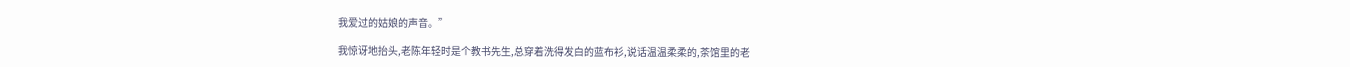我爱过的姑娘的声音。”

我惊讶地抬头,老陈年轻时是个教书先生,总穿着洗得发白的蓝布衫,说话温温柔柔的,茶馆里的老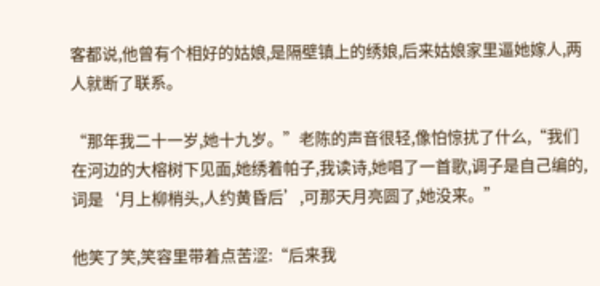客都说,他曾有个相好的姑娘,是隔壁镇上的绣娘,后来姑娘家里逼她嫁人,两人就断了联系。

“那年我二十一岁,她十九岁。”老陈的声音很轻,像怕惊扰了什么,“我们在河边的大榕树下见面,她绣着帕子,我读诗,她唱了一首歌,调子是自己编的,词是‘月上柳梢头,人约黄昏后’,可那天月亮圆了,她没来。”

他笑了笑,笑容里带着点苦涩:“后来我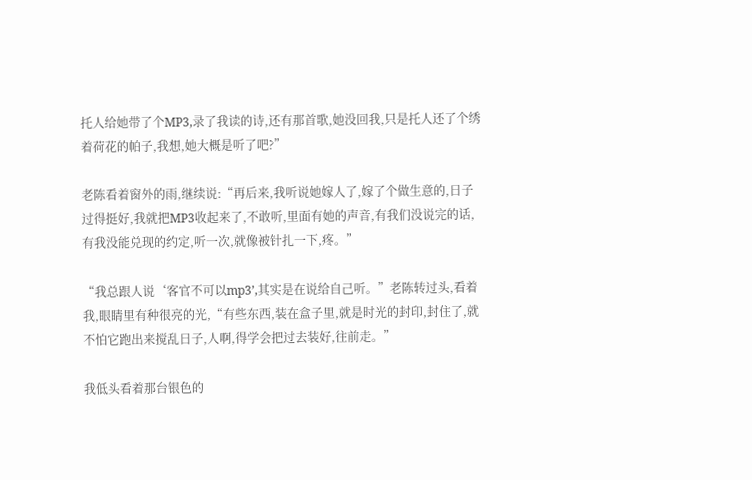托人给她带了个MP3,录了我读的诗,还有那首歌,她没回我,只是托人还了个绣着荷花的帕子,我想,她大概是听了吧?”

老陈看着窗外的雨,继续说:“再后来,我听说她嫁人了,嫁了个做生意的,日子过得挺好,我就把MP3收起来了,不敢听,里面有她的声音,有我们没说完的话,有我没能兑现的约定,听一次,就像被针扎一下,疼。”

“我总跟人说‘客官不可以mp3’,其实是在说给自己听。”老陈转过头,看着我,眼睛里有种很亮的光,“有些东西,装在盒子里,就是时光的封印,封住了,就不怕它跑出来搅乱日子,人啊,得学会把过去装好,往前走。”

我低头看着那台银色的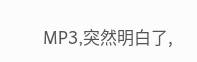MP3,突然明白了,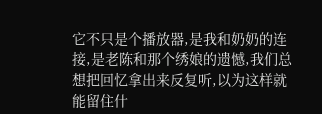它不只是个播放器,是我和奶奶的连接,是老陈和那个绣娘的遗憾,我们总想把回忆拿出来反复听,以为这样就能留住什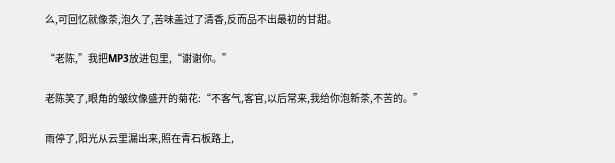么,可回忆就像茶,泡久了,苦味盖过了清香,反而品不出最初的甘甜。

“老陈,”我把MP3放进包里,“谢谢你。”

老陈笑了,眼角的皱纹像盛开的菊花:“不客气,客官,以后常来,我给你泡新茶,不苦的。”

雨停了,阳光从云里漏出来,照在青石板路上,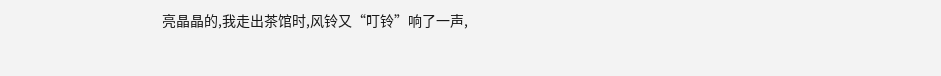亮晶晶的,我走出茶馆时,风铃又“叮铃”响了一声,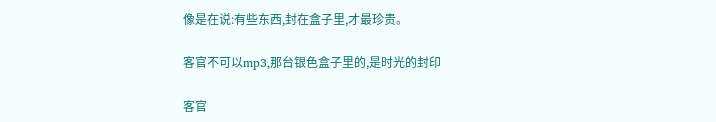像是在说:有些东西,封在盒子里,才最珍贵。

客官不可以mp3,那台银色盒子里的,是时光的封印

客官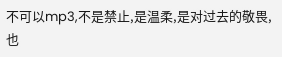不可以mp3,不是禁止,是温柔,是对过去的敬畏,也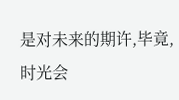是对未来的期许,毕竟,时光会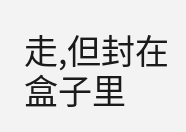走,但封在盒子里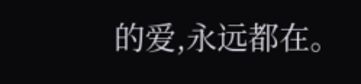的爱,永远都在。